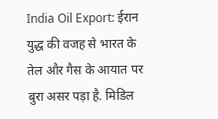India Oil Export: ईरान युद्ध की वजह से भारत के तेल और गैस के आयात पर बुरा असर पड़ा है. मिडिल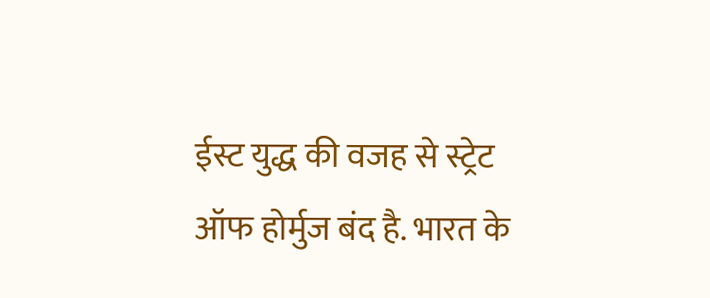ईस्ट युद्ध की वजह से स्ट्रेट ऑफ होर्मुज बंद है. भारत के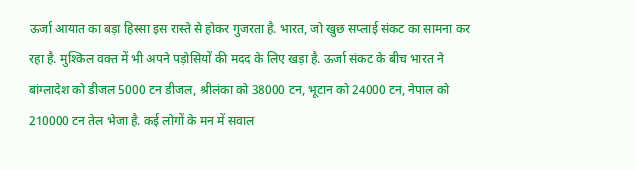ऊर्जा आयात का बड़ा हिस्सा इस रास्ते से होकर गुजरता है. भारत, जो खुछ सप्लाई संकट का सामना कर रहा है. मुश्किल वक्त में भी अपने पड़ोसियों की मदद के लिए खड़ा है. ऊर्जा संकट के बीच भारत ने बांग्लादेश को डीजल 5000 टन डीजल, श्रीलंका को 38000 टन, भूटान को 24000 टन, नेपाल को 210000 टन तेल भेजा है. कई लोगों के मन में सवाल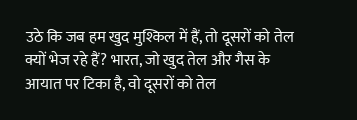उठे कि जब हम खुद मुश्किल में हैं, तो दूसरों को तेल क्यों भेज रहे हैं? भारत, जो खुद तेल और गैस के आयात पर टिका है, वो दूसरों को तेल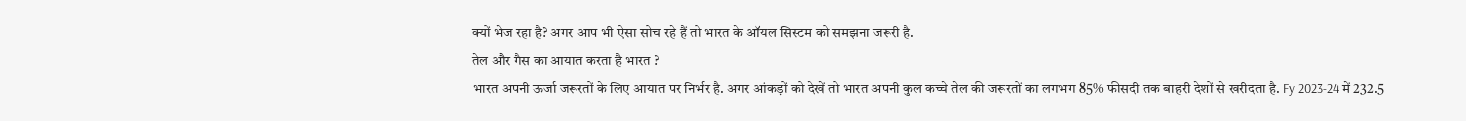क्यों भेज रहा है? अगर आप भी ऐसा सोच रहे हैं तो भारत के ऑयल सिस्टम को समझना जरूरी है.
तेल और गैस का आयात करता है भारत ?
भारत अपनी ऊर्जा जरूरतों के लिए आयात पर निर्भर है. अगर आंकड़ों को देखें तो भारत अपनी कुल कच्चे तेल की जरूरतों का लगभग 85% फीसदी तक बाहरी देशों से खरीदता है. Fy 2023-24 में 232.5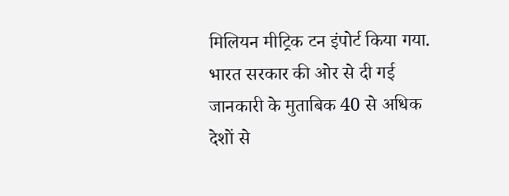मिलियन मीट्रिक टन इंपोर्ट किया गया. भारत सरकार की ओर से दी गई जानकारी के मुताबिक 40 से अधिक देशों से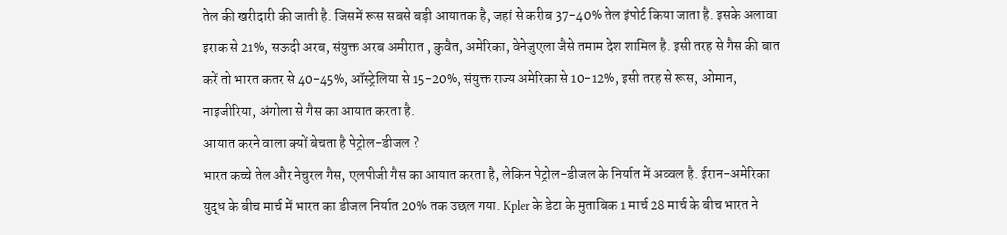तेल की खरीदारी की जाती है. जिसमें रूस सबसे बड़ी आयातक है, जहां से करीब 37-40% तेल इंपोर्ट किया जाता है. इसके अलावा इराक से 21%, सऊदी अरब, संयुक्त अरब अमीरात , कुवैत, अमेरिका, वेनेजुएला जैसे तमाम देश शामिल है. इसी तरह से गैस की बात करें तो भारत कतर से 40-45%, ऑस्ट्रेलिया से 15-20%, संयुक्त राज्य अमेरिका से 10-12%, इसी तरह से रूस, ओमान, नाइजीरिया, अंगोला से गैस का आयात करता है.
आयात करने वाला क्यों बेचता है पेट्रोल-डीजल ?
भारत कच्चे तेल और नेचुरल गैस, एलपीजी गैस का आयात करता है, लेकिन पेट्रोल-डीजल के निर्यात में अव्वल है. ईरान-अमेरिका युद्ध के बीच मार्च में भारत का डीजल निर्यात 20% तक उछल गया. Kpler के डेटा के मुताबिक 1 मार्च 28 मार्च के बीच भारत ने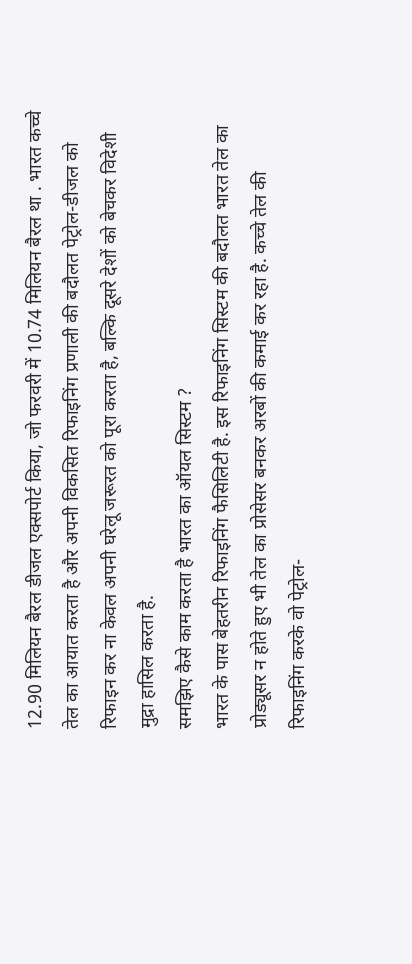12.90 मिलियन बैरल डीजल एक्सपोर्ट किया, जो फरवरी में 10.74 मिलियन बैरल था . भारत कच्चे तेल का आयात करता है और अपनी विकसित रिफाइनिंग प्रणाली की बदौलत पेट्रोल-डीजल को रिफाइन कर ना केवल अपनी घरेलू जरूरत को पूरा करता है, बल्कि दूसरे देशों को बेचकर विदेशी मुद्रा हासिल करता है.
समझिए कैसे काम करता है भारत का ऑयल सिस्टम ?
भारत के पास बेहतरीन रिफाइनिंग फैसिलिटी है. इस रिफाइनिंग सिस्टम की बदौलत भारत तेल का प्रोड्यूसर न होते हुए भी तेल का प्रोसेसर बनकर अरबों की कमाई कर रहा है. कच्चे तेल की रिफाइनिंग करके वो पेट्रोल-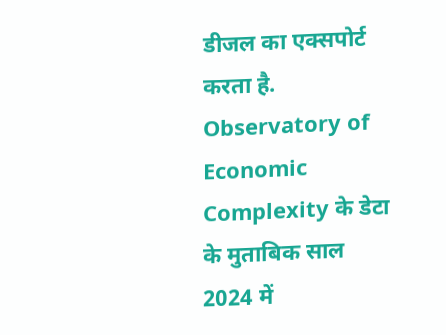डीजल का एक्सपोर्ट करता है. Observatory of Economic Complexity के डेटा के मुताबिक साल 2024 में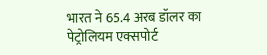भारत ने 65.4 अरब डॉलर का पेट्रोलियम एक्सपोर्ट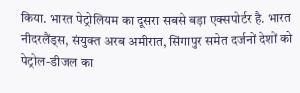किया. भारत पेट्रोलियम का दूसरा सबसे बड़ा एक्सपोर्टर है. भारत नीदरलैंड्स, संयुक्त अरब अमीरात, सिंगापुर समेत दर्जनों देशों को पेट्रोल-डीजल का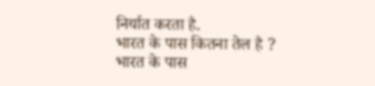निर्यात करता है.
भारत के पास कितना तेल है ?
भारत के पास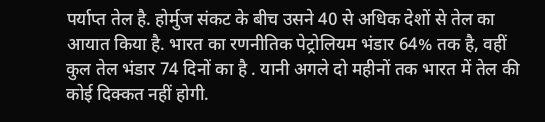पर्याप्त तेल है. होर्मुज संकट के बीच उसने 40 से अधिक देशों से तेल का आयात किया है. भारत का रणनीतिक पेट्रोलियम भंडार 64% तक है, वहीं कुल तेल भंडार 74 दिनों का है . यानी अगले दो महीनों तक भारत में तेल की कोई दिक्कत नहीं होगी.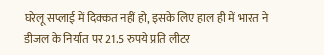घरेलू सप्लाई में दिक्कत नहीं हो, इसके लिए हाल ही में भारत ने डीजल के निर्यात पर 21.5 रुपये प्रति लीटर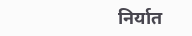निर्यात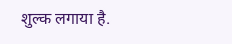शुल्क लगाया है.